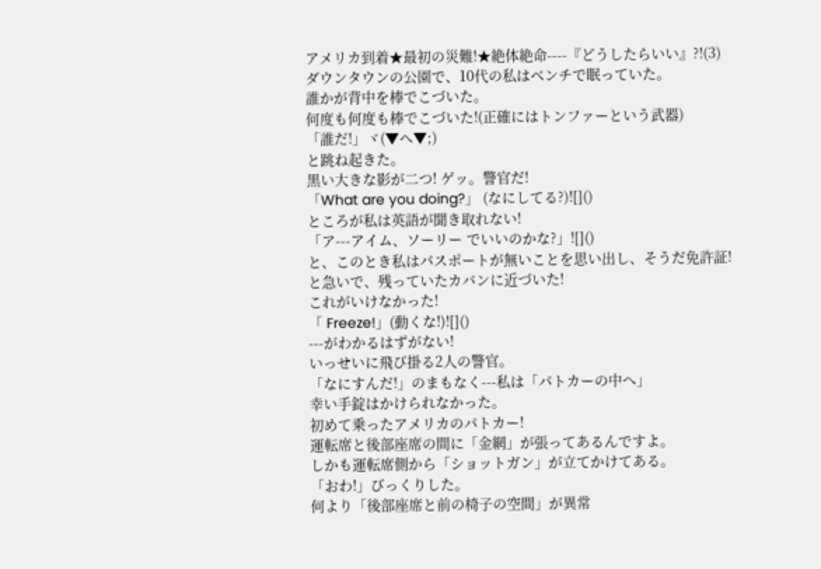アメリカ到着★最初の災難!★絶体絶命----『どうしたらいい』?!(3)
ダウンタウンの公園で、10代の私はベンチで眠っていた。
誰かが背中を棒でこづいた。
何度も何度も棒でこづいた!(正確にはトンファーという武器)
「誰だ!」ヾ(▼ヘ▼;)
と跳ね起きた。
黒い大きな影が二つ! ゲッ。警官だ!
「What are you doing?」 (なにしてる?)![]()
ところが私は英語が聞き取れない!
「ア---アイム、ソーリー でいいのかな?」![]()
と、このとき私はパスポートが無いことを思い出し、そうだ免許証!
と急いで、残っていたカバンに近づいた!
これがいけなかった!
「 Freeze!」(動くな!)![]()
---がわかるはずがない!
いっせいに飛び掛る2人の警官。
「なにすんだ!」のまもなく---私は「パトカーの中へ」
幸い手錠はかけられなかった。
初めて乗ったアメリカのパトカー!
運転席と後部座席の間に「金網」が張ってあるんですよ。
しかも運転席側から「ショットガン」が立てかけてある。
「おわ!」びっくりした。
何より「後部座席と前の椅子の空間」が異常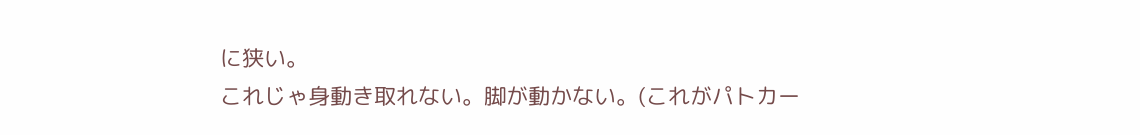に狭い。
これじゃ身動き取れない。脚が動かない。(これがパトカー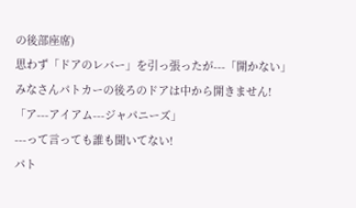の後部座席)
思わず「ドアのレバー」を引っ張ったが---「開かない」
みなさんパトカーの後ろのドアは中から開きません!
「ア---アイアム---ジャパニーズ」
---って言っても誰も聞いてない!
パト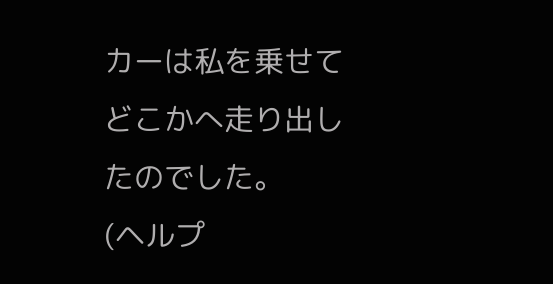カーは私を乗せてどこかへ走り出したのでした。
(ヘルプ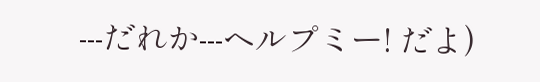---だれか---ヘルプミー! だよ)